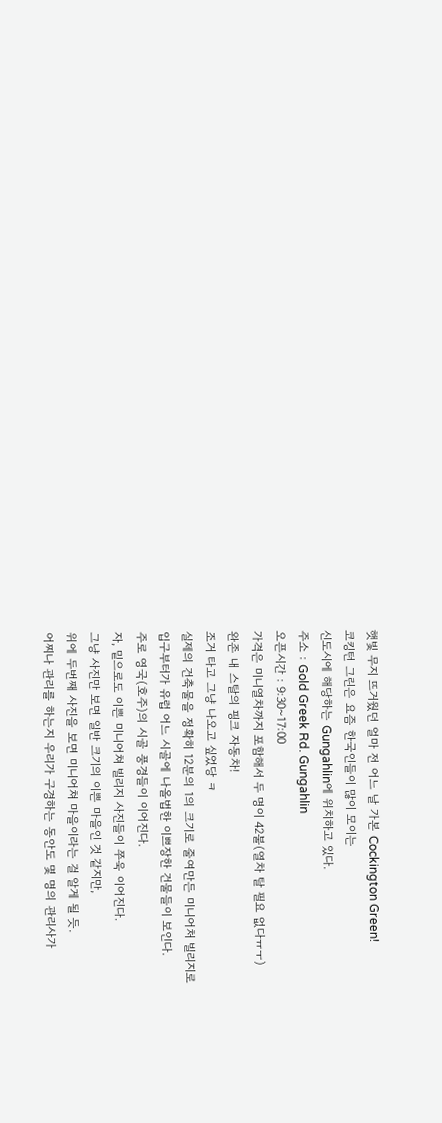햇빛 무지 뜨거웠던 얼마 전 어느 날 가본 Cockington Green!
코킹턴 그린은 요즘 한국인들이 많이 모이는
신도시에 해당하는 Gungahlin에 위치하고 있다.
주소 : Gold Greek Rd. Gungahlin
오픈시간 : 9:30~17:00
가격은 미니열차까지 포함해서 두 명이 42불(열차 탈 필요 없다ㅠㅜ)
완존 내 스탈의 핑크 자동차!
조거 타고 그냥 나오고 싶었당 ㅋ
실제의 건축물을 정확히 12분의 1의 크기로 줄여만든 미니어처 빌리지로
입구부터가 유럽 어느 시골에 나올법한 이쁘장한 건물들이 보인다.
주로 영국(호주)의 시골 풍경들이 이어진다.
자, 밑으로도 이쁜 미니어쳐 빌리지 사진들이 쭈욱 이어진다.
그냥 사진만 보면 일반 크기의 이쁜 마을인 것 같지만,
위에 두번째 사진을 보면 미니어쳐 마을이라는 걸 알게 될 듯.
어찌나 관리를 하는지 우리가 구경하는 동안도 몇 명의 관리사가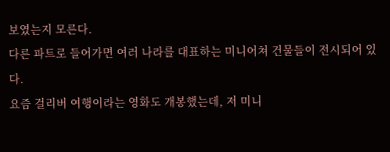보였는지 모른다.
다른 파트로 들어가면 여러 나라를 대표하는 미니어쳐 건물들이 전시되어 있다.
요즘 걸리버 여행이라는 영화도 개봉했는데, 저 미니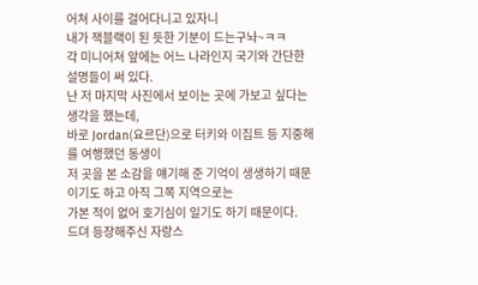어쳐 사이를 걸어다니고 있자니
내가 잭블랙이 된 듯한 기분이 드는구놔~ㅋㅋ
각 미니어쳐 앞에는 어느 나라인지 국기와 간단한 설명들이 써 있다.
난 저 마지막 사진에서 보이는 곳에 가보고 싶다는 생각을 했는데,
바로 Jordan(요르단)으로 터키와 이집트 등 지중해를 여행했던 동생이
저 곳을 본 소감을 얘기해 준 기억이 생생하기 때문이기도 하고 아직 그쪽 지역으로는
가본 적이 없어 호기심이 일기도 하기 때문이다.
드뎌 등장해주신 자랑스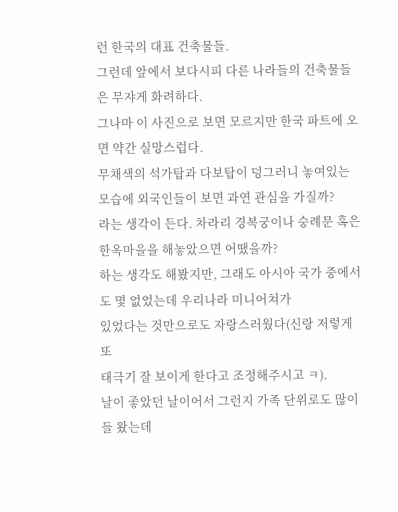런 한국의 대표 건축물들.
그런데 앞에서 보다시피 다른 나라들의 건축물들은 무쟈게 화려하다.
그나마 이 사진으로 보면 모르지만 한국 파트에 오면 약간 실망스럽다.
무채색의 석가탑과 다보탑이 덩그러니 놓여있는 모습에 외국인들이 보면 과연 관심을 가질까?
라는 생각이 든다. 차라리 경복궁이나 숭례문 혹은 한옥마을을 해놓았으면 어땠을까?
하는 생각도 해봤지만, 그래도 아시아 국가 중에서도 몇 없었는데 우리나라 미니어쳐가
있었다는 것만으로도 자랑스러웠다(신랑 저렇게 또
태극기 잘 보이게 한다고 조정해주시고 ㅋ).
날이 좋았던 날이어서 그런지 가족 단위로도 많이들 왔는데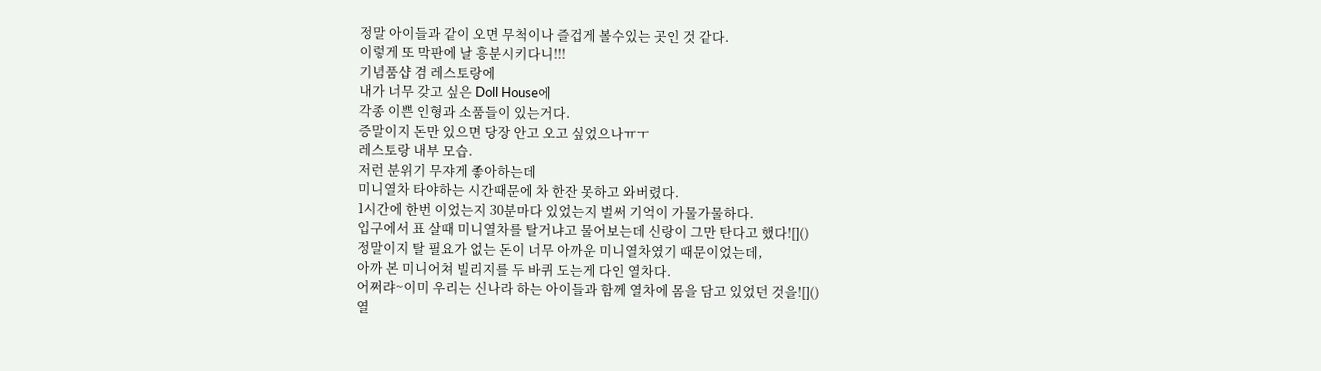정말 아이들과 같이 오면 무척이나 즐겁게 볼수있는 곳인 것 같다.
이렇게 또 막판에 날 흥분시키다니!!!
기념품샵 겸 레스토랑에
내가 너무 갖고 싶은 Doll House에
각종 이쁜 인형과 소품들이 있는거다.
증말이지 돈만 있으면 당장 안고 오고 싶었으나ㅠㅜ
레스토랑 내부 모습.
저런 분위기 무쟈게 좋아하는데
미니열차 타야하는 시간때문에 차 한잔 못하고 와버렸다.
1시간에 한번 이었는지 30분마다 있었는지 벌써 기억이 가물가물하다.
입구에서 표 살때 미니열차를 탈거냐고 물어보는데 신랑이 그만 탄다고 했다![]()
정말이지 탈 필요가 없는 돈이 너무 아까운 미니열차였기 때문이었는데,
아까 본 미니어쳐 빌리지를 두 바퀴 도는게 다인 열차다.
어쩌랴~이미 우리는 신나라 하는 아이들과 함께 열차에 몸을 담고 있었던 것을![]()
열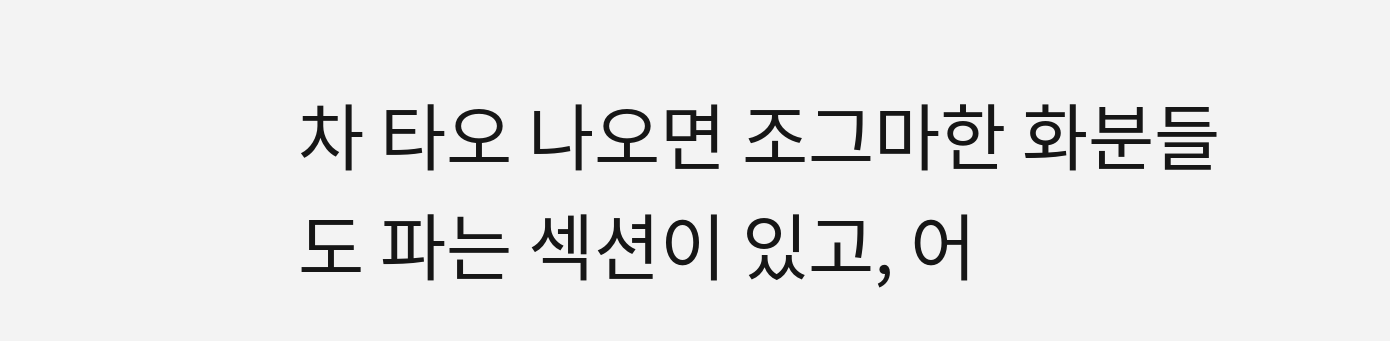차 타오 나오면 조그마한 화분들도 파는 섹션이 있고, 어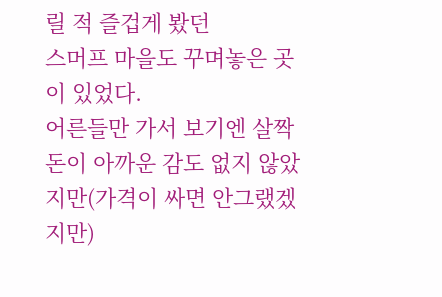릴 적 즐겁게 봤던
스머프 마을도 꾸며놓은 곳이 있었다.
어른들만 가서 보기엔 살짝 돈이 아까운 감도 없지 않았지만(가격이 싸면 안그랬겠지만)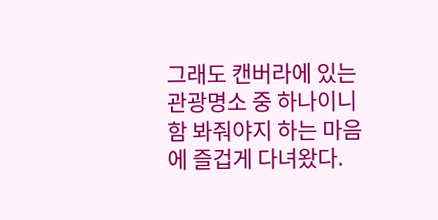그래도 캔버라에 있는 관광명소 중 하나이니 함 봐줘야지 하는 마음에 즐겁게 다녀왔다.